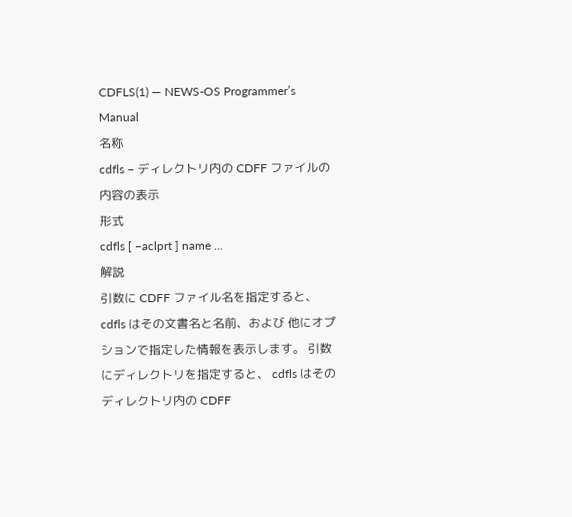CDFLS(1) — NEWS-OS Programmer’s Manual
名称
cdfls − ディレクトリ内の CDFF ファイルの内容の表示
形式
cdfls [ −aclprt ] name ...
解説
引数に CDFF ファイル名を指定すると、 cdfls はその文書名と名前、および 他にオプションで指定した情報を表示します。 引数にディレクトリを指定すると、 cdfls はそのディレクトリ内の CDFF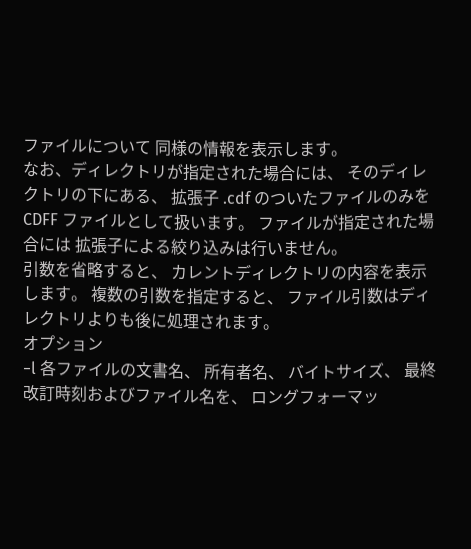ファイルについて 同様の情報を表示します。
なお、ディレクトリが指定された場合には、 そのディレクトリの下にある、 拡張子 .cdf のついたファイルのみを CDFF ファイルとして扱います。 ファイルが指定された場合には 拡張子による絞り込みは行いません。
引数を省略すると、 カレントディレクトリの内容を表示します。 複数の引数を指定すると、 ファイル引数はディレクトリよりも後に処理されます。
オプション
−l 各ファイルの文書名、 所有者名、 バイトサイズ、 最終改訂時刻およびファイル名を、 ロングフォーマッ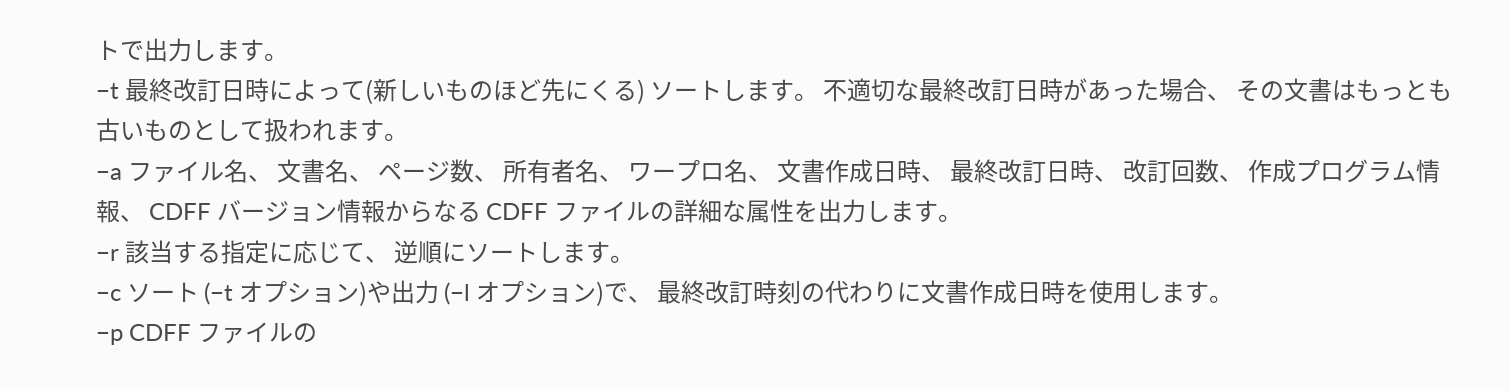トで出力します。
−t 最終改訂日時によって(新しいものほど先にくる) ソートします。 不適切な最終改訂日時があった場合、 その文書はもっとも古いものとして扱われます。
−a ファイル名、 文書名、 ページ数、 所有者名、 ワープロ名、 文書作成日時、 最終改訂日時、 改訂回数、 作成プログラム情報、 CDFF バージョン情報からなる CDFF ファイルの詳細な属性を出力します。
−r 該当する指定に応じて、 逆順にソートします。
−c ソート (−t オプション)や出力 (−l オプション)で、 最終改訂時刻の代わりに文書作成日時を使用します。
−p CDFF ファイルの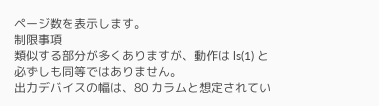ページ数を表示します。
制限事項
類似する部分が多くありますが、動作は ls(1) と必ずしも同等ではありません。
出力デバイスの幅は、80 カラムと想定されてい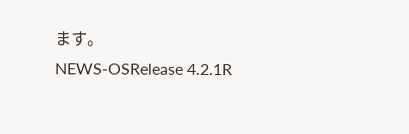ます。
NEWS-OSRelease 4.2.1R